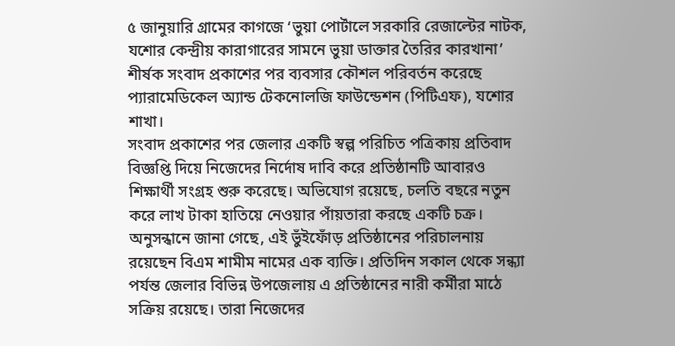৫ জানুয়ারি গ্রামের কাগজে ‘ভুয়া পোর্টালে সরকারি রেজাল্টের নাটক, যশোর কেন্দ্রীয় কারাগারের সামনে ভুয়া ডাক্তার তৈরির কারখানা’ শীর্ষক সংবাদ প্রকাশের পর ব্যবসার কৌশল পরিবর্তন করেছে প্যারামেডিকেল অ্যান্ড টেকনোলজি ফাউন্ডেশন (পিটিএফ), যশোর শাখা।
সংবাদ প্রকাশের পর জেলার একটি স্বল্প পরিচিত পত্রিকায় প্রতিবাদ বিজ্ঞপ্তি দিয়ে নিজেদের নির্দোষ দাবি করে প্রতিষ্ঠানটি আবারও শিক্ষার্থী সংগ্রহ শুরু করেছে। অভিযোগ রয়েছে, চলতি বছরে নতুন করে লাখ টাকা হাতিয়ে নেওয়ার পাঁয়তারা করছে একটি চক্র।
অনুসন্ধানে জানা গেছে, এই ভুঁইফোঁড় প্রতিষ্ঠানের পরিচালনায় রয়েছেন বিএম শামীম নামের এক ব্যক্তি। প্রতিদিন সকাল থেকে সন্ধ্যা পর্যন্ত জেলার বিভিন্ন উপজেলায় এ প্রতিষ্ঠানের নারী কর্মীরা মাঠে সক্রিয় রয়েছে। তারা নিজেদের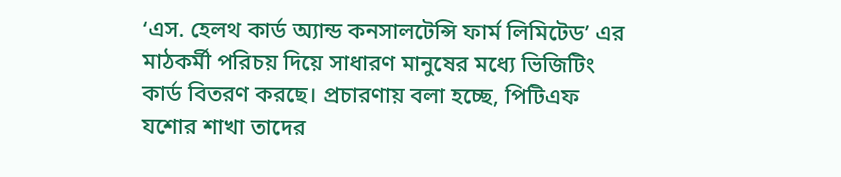‘এস. হেলথ কার্ড অ্যান্ড কনসালটেন্সি ফার্ম লিমিটেড’ এর মাঠকর্মী পরিচয় দিয়ে সাধারণ মানুষের মধ্যে ভিজিটিং কার্ড বিতরণ করছে। প্রচারণায় বলা হচ্ছে, পিটিএফ যশোর শাখা তাদের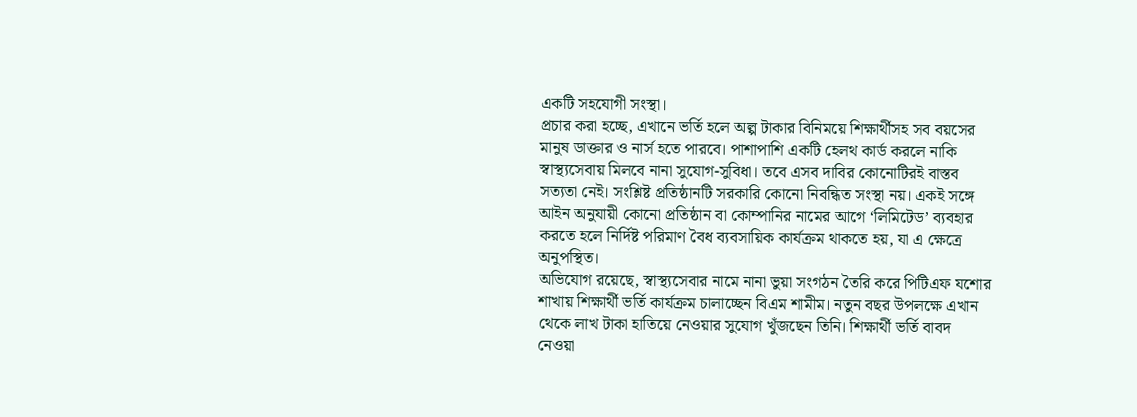একটি সহযোগী সংস্থা।
প্রচার করা হচ্ছে, এখানে ভর্তি হলে অল্প টাকার বিনিময়ে শিক্ষার্থীসহ সব বয়সের মানুষ ডাক্তার ও নার্স হতে পারবে। পাশাপাশি একটি হেলথ কার্ড করলে নাকি স্বাস্থ্যসেবায় মিলবে নানা সুযোগ-সুবিধা। তবে এসব দাবির কোনোটিরই বাস্তব সত্যতা নেই। সংশ্লিষ্ট প্রতিষ্ঠানটি সরকারি কোনো নিবন্ধিত সংস্থা নয়। একই সঙ্গে আইন অনুযায়ী কোনো প্রতিষ্ঠান বা কোম্পানির নামের আগে ‘লিমিটেড’ ব্যবহার করতে হলে নির্দিষ্ট পরিমাণ বৈধ ব্যবসায়িক কার্যক্রম থাকতে হয়, যা এ ক্ষেত্রে অনুপস্থিত।
অভিযোগ রয়েছে, স্বাস্থ্যসেবার নামে নানা ভুয়া সংগঠন তৈরি করে পিটিএফ যশোর শাখায় শিক্ষার্থী ভর্তি কার্যক্রম চালাচ্ছেন বিএম শামীম। নতুন বছর উপলক্ষে এখান থেকে লাখ টাকা হাতিয়ে নেওয়ার সুযোগ খুঁজছেন তিনি। শিক্ষার্থী ভর্তি বাবদ নেওয়া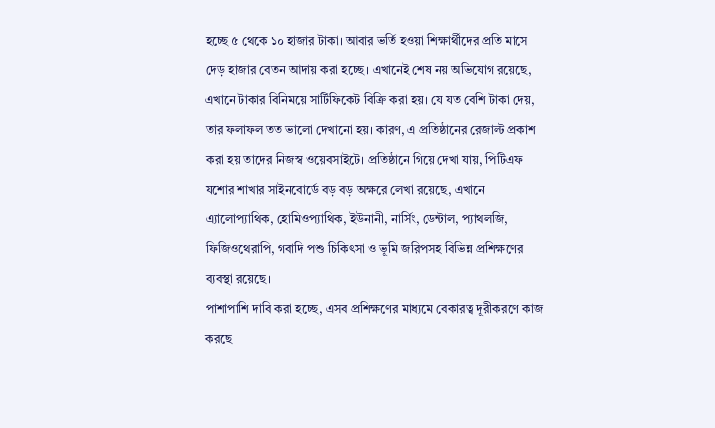হচ্ছে ৫ থেকে ১০ হাজার টাকা। আবার ভর্তি হওয়া শিক্ষার্থীদের প্রতি মাসে দেড় হাজার বেতন আদায় করা হচ্ছে। এখানেই শেষ নয় অভিযোগ রয়েছে, এখানে টাকার বিনিময়ে সার্টিফিকেট বিক্রি করা হয়। যে যত বেশি টাকা দেয়, তার ফলাফল তত ভালো দেখানো হয়। কারণ, এ প্রতিষ্ঠানের রেজাল্ট প্রকাশ করা হয় তাদের নিজস্ব ওয়েবসাইটে। প্রতিষ্ঠানে গিয়ে দেখা যায়, পিটিএফ যশোর শাখার সাইনবোর্ডে বড় বড় অক্ষরে লেখা রয়েছে, এখানে এ্যালোপ্যাথিক, হোমিওপ্যাথিক, ইউনানী, নার্সিং, ডেন্টাল, প্যাথলজি, ফিজিওথেরাপি, গবাদি পশু চিকিৎসা ও ভূমি জরিপসহ বিভিন্ন প্রশিক্ষণের ব্যবস্থা রয়েছে।
পাশাপাশি দাবি করা হচ্ছে, এসব প্রশিক্ষণের মাধ্যমে বেকারত্ব দূরীকরণে কাজ করছে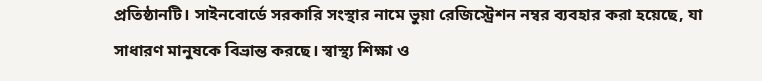প্রতিষ্ঠানটি। সাইনবোর্ডে সরকারি সংস্থার নামে ভুয়া রেজিস্ট্রেশন নম্বর ব্যবহার করা হয়েছে, যা সাধারণ মানুষকে বিভ্রান্ত করছে। স্বাস্থ্য শিক্ষা ও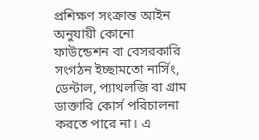প্রশিক্ষণ সংক্রান্ত আইন অনুযায়ী কোনো ফাউন্ডেশন বা বেসরকারি সংগঠন ইচ্ছামতো নার্সিং, ডেন্টাল, প্যাথলজি বা গ্রাম ডাক্তারি কোর্স পরিচালনা করতে পারে না। এ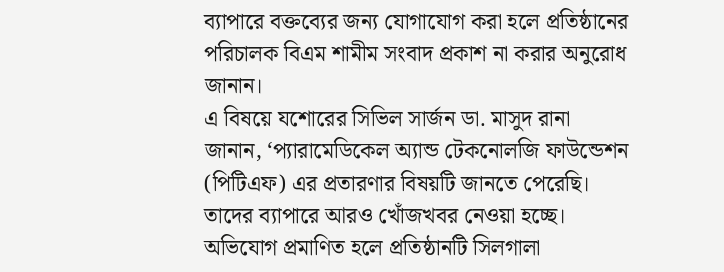ব্যাপারে বক্তব্যের জন্য যোগাযোগ করা হলে প্রতিষ্ঠানের পরিচালক বিএম শামীম সংবাদ প্রকাশ না করার অনুরোধ জানান।
এ বিষয়ে যশোরের সিভিল সার্জন ডা. মাসুদ রানা জানান, ‘প্যারামেডিকেল অ্যান্ড টেকনোলজি ফাউন্ডেশন (পিটিএফ) এর প্রতারণার বিষয়টি জানতে পেরেছি। তাদের ব্যাপারে আরও খোঁজখবর নেওয়া হচ্ছে। অভিযোগ প্রমাণিত হলে প্রতিষ্ঠানটি সিলগালা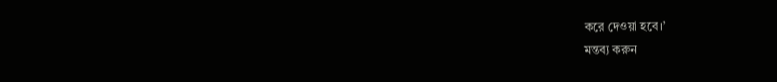করে দেওয়া হবে।’
মন্তব্য করুন